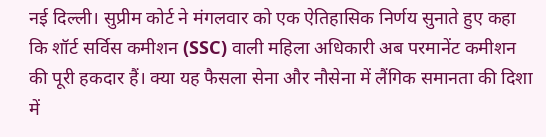नई दिल्ली। सुप्रीम कोर्ट ने मंगलवार को एक ऐतिहासिक निर्णय सुनाते हुए कहा कि शॉर्ट सर्विस कमीशन (SSC) वाली महिला अधिकारी अब परमानेंट कमीशन की पूरी हकदार हैं। क्या यह फैसला सेना और नौसेना में लैंगिक समानता की दिशा में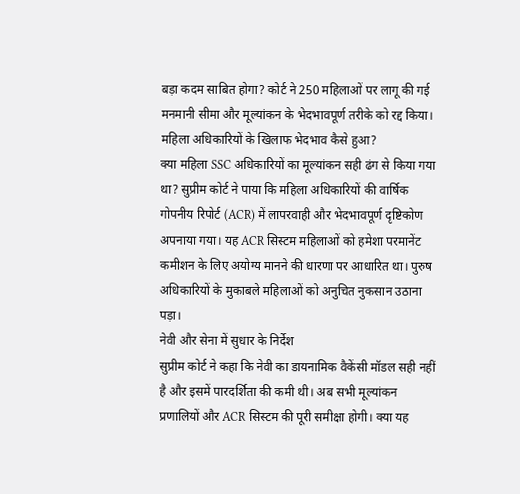बड़ा कदम साबित होगा? कोर्ट ने 250 महिलाओं पर लागू की गई मनमानी सीमा और मूल्यांकन के भेदभावपूर्ण तरीके को रद्द किया।
महिला अधिकारियों के खिलाफ भेदभाव कैसे हुआ?
क्या महिला SSC अधिकारियों का मूल्यांकन सही ढंग से किया गया था? सुप्रीम कोर्ट ने पाया कि महिला अधिकारियों की वार्षिक गोपनीय रिपोर्ट (ACR) में लापरवाही और भेदभावपूर्ण दृष्टिकोण अपनाया गया। यह ACR सिस्टम महिलाओं को हमेशा परमानेंट कमीशन के लिए अयोग्य मानने की धारणा पर आधारित था। पुरुष अधिकारियों के मुकाबले महिलाओं को अनुचित नुकसान उठाना पड़ा।
नेवी और सेना में सुधार के निर्देश
सुप्रीम कोर्ट ने कहा कि नेवी का डायनामिक वैकेंसी मॉडल सही नहीं है और इसमें पारदर्शिता की कमी थी। अब सभी मूल्यांकन प्रणालियों और ACR सिस्टम की पूरी समीक्षा होगी। क्या यह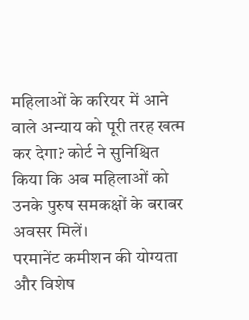महिलाओं के करियर में आने वाले अन्याय को पूरी तरह खत्म कर देगा? कोर्ट ने सुनिश्चित किया कि अब महिलाओं को उनके पुरुष समकक्षों के बराबर अवसर मिलें।
परमानेंट कमीशन की योग्यता और विशेष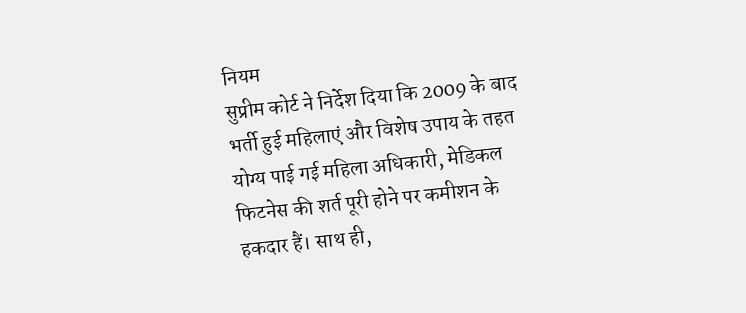नियम
सुप्रीम कोर्ट ने निर्देश दिया कि 2009 के बाद भर्ती हुई महिलाएं और विशेष उपाय के तहत योग्य पाई गई महिला अधिकारी, मेडिकल फिटनेस की शर्त पूरी होने पर कमीशन के हकदार हैं। साथ ही,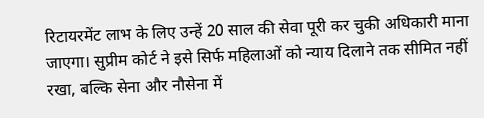रिटायरमेंट लाभ के लिए उन्हें 20 साल की सेवा पूरी कर चुकी अधिकारी माना जाएगा। सुप्रीम कोर्ट ने इसे सिर्फ महिलाओं को न्याय दिलाने तक सीमित नहीं रखा, बल्कि सेना और नौसेना में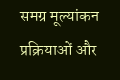समग्र मूल्यांकन प्रक्रियाओं और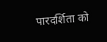पारदर्शिता को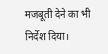मजबूती देने का भी निर्देश दिया।